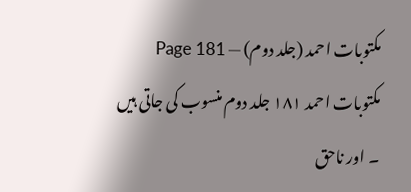مکتوبات احمد (جلد دوم) — Page 181
مکتوبات احمد ۱۸۱ جلد دوم منسوب کی جاتی ہیں ۔ اور ناحق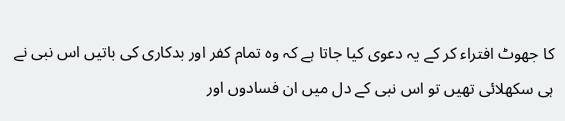کا جھوٹ افتراء کر کے یہ دعوی کیا جاتا ہے کہ وہ تمام کفر اور بدکاری کی باتیں اس نبی نے ہی سکھلائی تھیں تو اس نبی کے دل میں ان فسادوں اور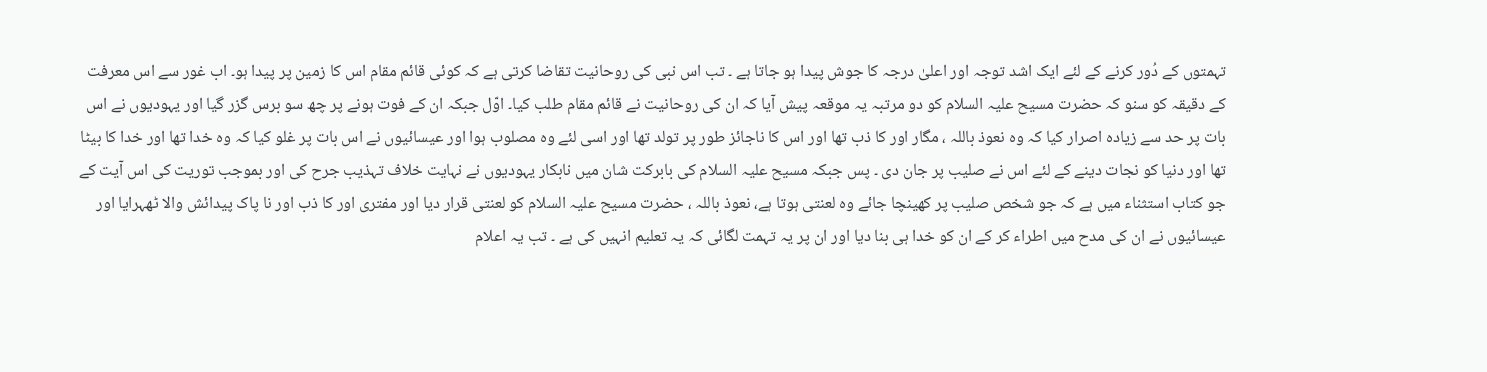تہمتوں کے دُور کرنے کے لئے ایک اشد توجہ اور اعلیٰ درجہ کا جوش پیدا ہو جاتا ہے ۔ تب اس نبی کی روحانیت تقاضا کرتی ہے کہ کوئی قائم مقام اس کا زمین پر پیدا ہو۔ اب غور سے اس معرفت کے دقیقہ کو سنو کہ حضرت مسیح علیہ السلام کو دو مرتبہ یہ موقعہ پیش آیا کہ ان کی روحانیت نے قائم مقام طلب کیا۔ اوّل جبکہ ان کے فوت ہونے پر چھ سو برس گزر گیا اور یہودیوں نے اس بات پر حد سے زیادہ اصرار کیا کہ وہ نعوذ باللہ ، مگار اور کا ذب تھا اور اس کا ناجائز طور پر تولد تھا اور اسی لئے وہ مصلوب ہوا اور عیسائیوں نے اس بات پر غلو کیا کہ وہ خدا تھا اور خدا کا بیٹا تھا اور دنیا کو نجات دینے کے لئے اس نے صلیب پر جان دی ۔ پس جبکہ مسیح علیہ السلام کی بابرکت شان میں نابکار یہودیوں نے نہایت خلاف تہذیب جرح کی اور بموجب توریت کی اس آیت کے جو کتاب استثناء میں ہے کہ جو شخص صلیب پر کھینچا جائے وہ لعنتی ہوتا ہے، نعوذ باللہ ، حضرت مسیح علیہ السلام کو لعنتی قرار دیا اور مفتری اور کا ذب اور نا پاک پیدائش والا ٹھہرایا اور عیسائیوں نے ان کی مدح میں اطراء کر کے ان کو خدا ہی بنا دیا اور ان پر یہ تہمت لگائی کہ یہ تعلیم انہیں کی ہے ۔ تب یہ اعلام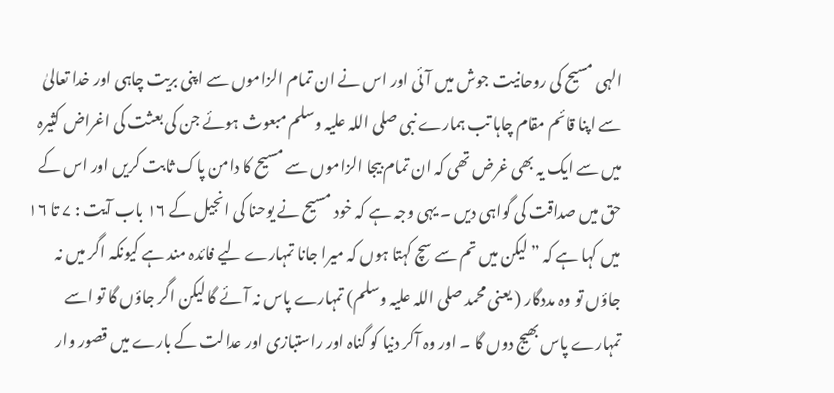الہی مسیح کی روحانیت جوش میں آئی اور اس نے ان تمام الزاموں سے اپنی بریت چاہی اور خدا تعالیٰ سے اپنا قائم مقام چاہا تب ہمارے نبی صلی اللہ علیہ وسلم مبعوث ہوئے جن کی بعثت کی اغراض کثیرہ میں سے ایک یہ بھی غرض تھی کہ ان تمام بیجا الزاموں سے مسیح کا دامن پاک ثابت کریں اور اس کے حق میں صداقت کی گواہی دیں ۔ یہی وجہ ہے کہ خود مسیح نے یوحنا کی انجیل کے ۱۶ باب آیت : ۷ تا ۱۶ میں کہا ہے کہ ” لیکن میں تم سے سچ کہتا ہوں کہ میرا جانا تمہارے لیے فائدہ مند ہے کیونکہ اگر میں نہ جاؤں تو وہ مددگار ( یعنی محمد صلی اللہ علیہ وسلم) تمہارے پاس نہ آئے گا لیکن اگر جاؤں گا تو اسے تمہارے پاس بھیج دوں گا ۔ اور وہ آکر دنیا کو گناہ اور راستبازی اور عدالت کے بارے میں قصور وار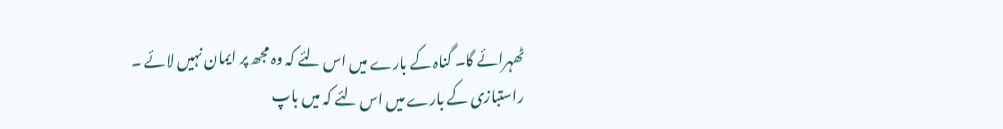ٹھہرائے گا۔ گناہ کے بارے میں اس لئے کہ وہ مجھ پر ایمان نہیں لائے ۔ راستبازی کے بارے میں اس لئے کہ میں باپ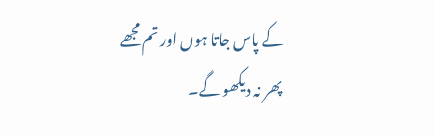کے پاس جاتا ہوں اور تم مجھے پھر نہ دیکھو گے۔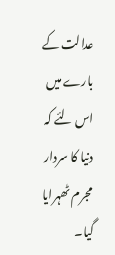عدالت کے بارے میں اس لئے کہ دنیا کا سردار مجرم ٹھہرایا گیا۔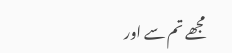مجھے تم سے اور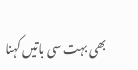بھی بہت سی باتیں کہنا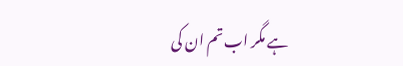ہے مگر اب تم ان کی